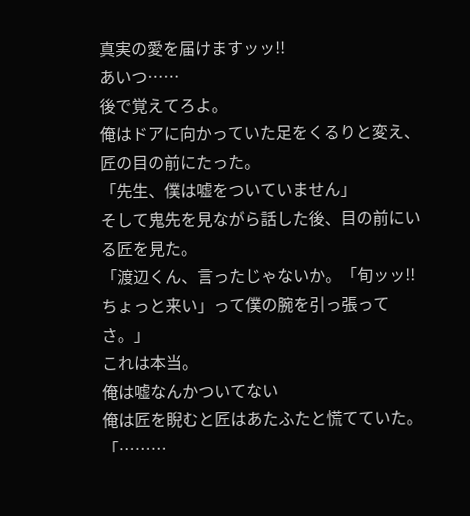真実の愛を届けますッッ!!
あいつ……
後で覚えてろよ。
俺はドアに向かっていた足をくるりと変え、匠の目の前にたった。
「先生、僕は嘘をついていません」
そして鬼先を見ながら話した後、目の前にいる匠を見た。
「渡辺くん、言ったじゃないか。「旬ッッ!!ちょっと来い」って僕の腕を引っ張ってさ。」
これは本当。
俺は嘘なんかついてない
俺は匠を睨むと匠はあたふたと慌てていた。
「………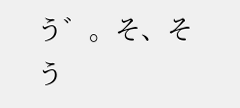う゛。そ、そう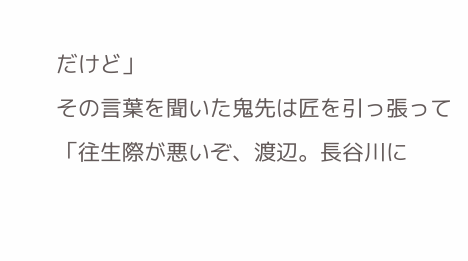だけど」
その言葉を聞いた鬼先は匠を引っ張って
「往生際が悪いぞ、渡辺。長谷川に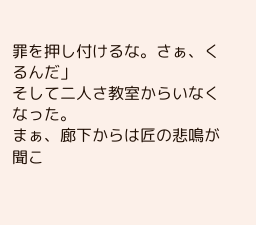罪を押し付けるな。さぁ、くるんだ」
そして二人さ教室からいなくなった。
まぁ、廊下からは匠の悲鳴が聞こ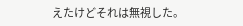えたけどそれは無視した。